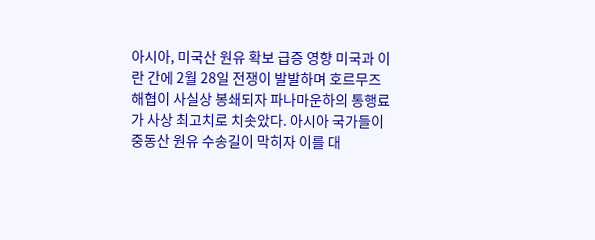아시아, 미국산 원유 확보 급증 영향 미국과 이란 간에 2월 28일 전쟁이 발발하며 호르무즈 해협이 사실상 봉쇄되자 파나마운하의 통행료가 사상 최고치로 치솟았다. 아시아 국가들이 중동산 원유 수송길이 막히자 이를 대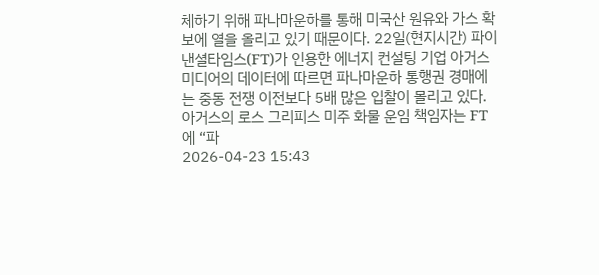체하기 위해 파나마운하를 통해 미국산 원유와 가스 확보에 열을 올리고 있기 때문이다. 22일(현지시간) 파이낸셜타임스(FT)가 인용한 에너지 컨설팅 기업 아거스미디어의 데이터에 따르면 파나마운하 통행권 경매에는 중동 전쟁 이전보다 5배 많은 입찰이 몰리고 있다. 아거스의 로스 그리피스 미주 화물 운임 책임자는 FT에 “파
2026-04-23 15:43